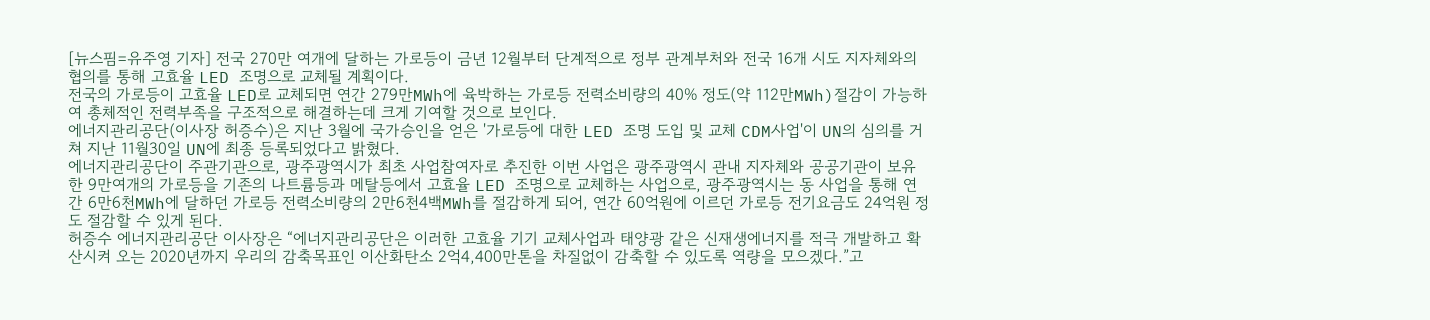[뉴스핌=유주영 기자] 전국 270만 여개에 달하는 가로등이 금년 12월부터 단계적으로 정부 관계부처와 전국 16개 시도 지자체와의 협의를 통해 고효율 LED 조명으로 교체될 계획이다.
전국의 가로등이 고효율 LED로 교체되면 연간 279만MWh에 육박하는 가로등 전력소비량의 40% 정도(약 112만MWh)절감이 가능하여 총체적인 전력부족을 구조적으로 해결하는데 크게 기여할 것으로 보인다.
에너지관리공단(이사장 허증수)은 지난 3월에 국가승인을 얻은 '가로등에 대한 LED 조명 도입 및 교체 CDM사업'이 UN의 심의를 거쳐 지난 11월30일 UN에 최종 등록되었다고 밝혔다.
에너지관리공단이 주관기관으로, 광주광역시가 최초 사업참여자로 추진한 이번 사업은 광주광역시 관내 지자체와 공공기관이 보유한 9만여개의 가로등을 기존의 나트륨등과 메탈등에서 고효율 LED 조명으로 교체하는 사업으로, 광주광역시는 동 사업을 통해 연간 6만6천MWh에 달하던 가로등 전력소비량의 2만6천4백MWh를 절감하게 되어, 연간 60억원에 이르던 가로등 전기요금도 24억원 정도 절감할 수 있게 된다.
허증수 에너지관리공단 이사장은 “에너지관리공단은 이러한 고효율 기기 교체사업과 태양광 같은 신재생에너지를 적극 개발하고 확산시켜 오는 2020년까지 우리의 감축목표인 이산화탄소 2억4,400만톤을 차질없이 감축할 수 있도록 역량을 모으겠다.”고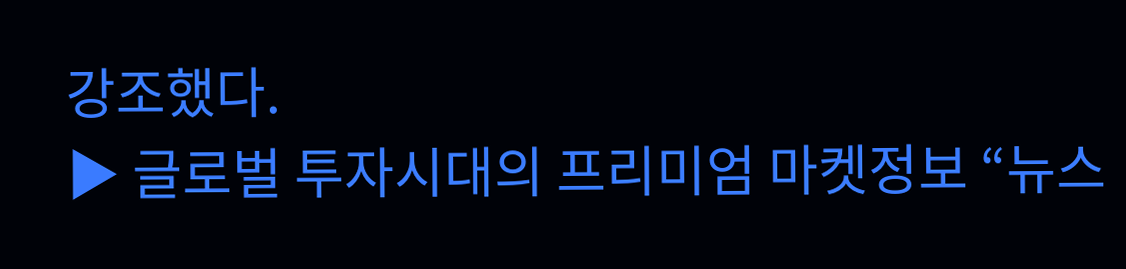강조했다.
▶ 글로벌 투자시대의 프리미엄 마켓정보 “뉴스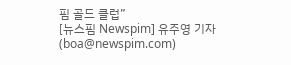핌 골드 클럽”
[뉴스핌 Newspim] 유주영 기자 (boa@newspim.com)